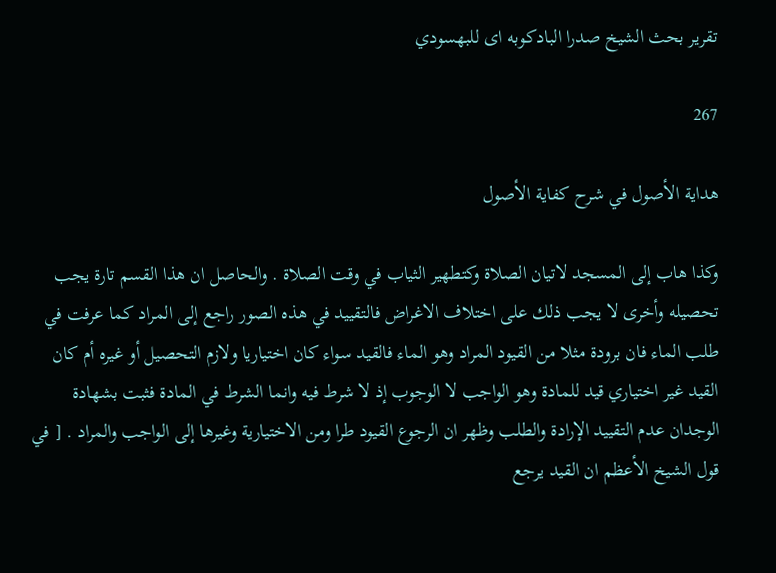تقرير بحث الشيخ صدرا البادكوبه اى للبهسودي

267

هداية الأصول في شرح كفاية الأصول

وكذا هاب إلى المسجد لاتيان الصلاة وكتطهير الثياب في وقت الصلاة . والحاصل ان هذا القسم تارة يجب تحصيله وأخرى لا يجب ذلك على اختلاف الاغراض فالتقييد في هذه الصور راجع إلى المراد كما عرفت في طلب الماء فان برودة مثلا من القيود المراد وهو الماء فالقيد سواء كان اختياريا ولازم التحصيل أو غيره أم كان القيد غير اختياري قيد للمادة وهو الواجب لا الوجوب إذ لا شرط فيه وانما الشرط في المادة فثبت بشهادة الوجدان عدم التقييد الإرادة والطلب وظهر ان الرجوع القيود طرا ومن الاختيارية وغيرها إلى الواجب والمراد . [ في قول الشيخ الأعظم ان القيد يرجع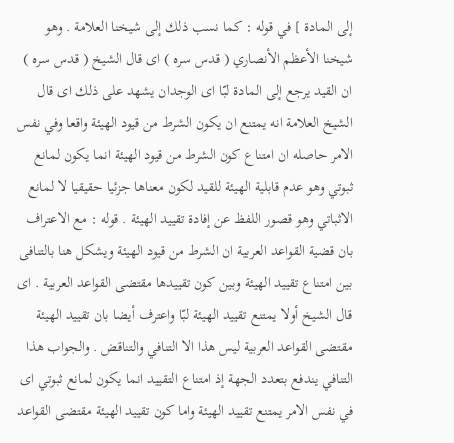إلى المادة ] في قوله : كما نسب ذلك إلى شيخنا العلامة . وهو شيخنا الأعظم الأنصاري ( قدس سره ) اى قال الشيخ ( قدس سره ) ان القيد يرجع إلى المادة لبّا اى الوجدان يشهد على ذلك اى قال الشيخ العلامة انه يمتنع ان يكون الشرط من قيود الهيئة واقعا وفي نفس الامر حاصله ان امتناع كون الشرط من قيود الهيئة انما يكون لمانع ثبوتي وهو عدم قابلية الهيئة للقيد لكون معناها جزئيا حقيقيا لا لمانع الاثباتي وهو قصور اللفظ عن إفادة تقييد الهيئة . قوله : مع الاعتراف بان قضية القواعد العربية ان الشرط من قيود الهيئة ويشكل هنا بالتنافى بين امتناع تقييد الهيئة وبين كون تقييدها مقتضى القواعد العربية . اى قال الشيخ أولا يمتنع تقييد الهيئة لبّا واعترف أيضا بان تقييد الهيئة مقتضى القواعد العربية ليس هذا الا التنافي والتناقض . والجواب هذا التنافي يندفع بتعدد الجهة إذ امتناع التقييد انما يكون لمانع ثبوتي اى في نفس الامر يمتنع تقييد الهيئة واما كون تقييد الهيئة مقتضى القواعد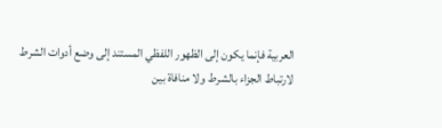العربية فإنما يكون إلى الظهور اللفظي المستند إلى وضع أدوات الشرط لارتباط الجزاء بالشرط ولا منافاة بين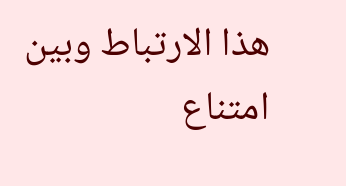هذا الارتباط وبين امتناع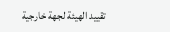تقييد الهيئة لجهة خارجية